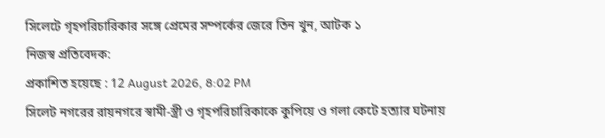সিলেটে গৃহপরিচারিকার সঙ্গে প্রেমের সম্পর্কের জেরে তিন খুন, আটক ১
নিজস্ব প্রতিবেদক:
প্রকাশিত হয়েছে : 12 August 2026, 8:02 PM
সিলেট নগরের রায়নগরে স্বামী-স্ত্রী ও গৃহপরিচারিকাকে কুপিয়ে ও গলা কেটে হত্যার ঘটনায়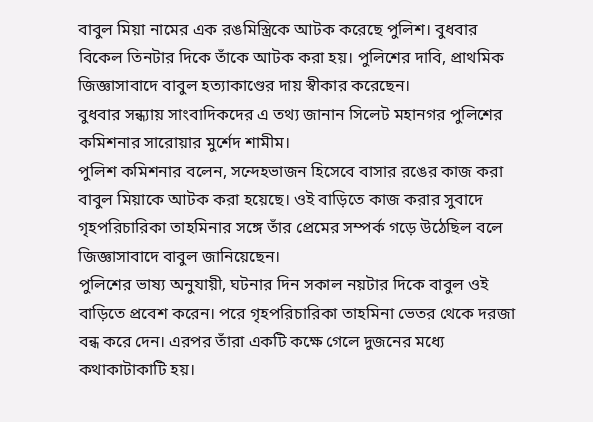বাবুল মিয়া নামের এক রঙমিস্ত্রিকে আটক করেছে পুলিশ। বুধবার বিকেল তিনটার দিকে তাঁকে আটক করা হয়। পুলিশের দাবি, প্রাথমিক জিজ্ঞাসাবাদে বাবুল হত্যাকাণ্ডের দায় স্বীকার করেছেন।
বুধবার সন্ধ্যায় সাংবাদিকদের এ তথ্য জানান সিলেট মহানগর পুলিশের কমিশনার সারোয়ার মুর্শেদ শামীম।
পুলিশ কমিশনার বলেন, সন্দেহভাজন হিসেবে বাসার রঙের কাজ করা বাবুল মিয়াকে আটক করা হয়েছে। ওই বাড়িতে কাজ করার সুবাদে গৃহপরিচারিকা তাহমিনার সঙ্গে তাঁর প্রেমের সম্পর্ক গড়ে উঠেছিল বলে জিজ্ঞাসাবাদে বাবুল জানিয়েছেন।
পুলিশের ভাষ্য অনুযায়ী, ঘটনার দিন সকাল নয়টার দিকে বাবুল ওই বাড়িতে প্রবেশ করেন। পরে গৃহপরিচারিকা তাহমিনা ভেতর থেকে দরজা বন্ধ করে দেন। এরপর তাঁরা একটি কক্ষে গেলে দুজনের মধ্যে কথাকাটাকাটি হয়।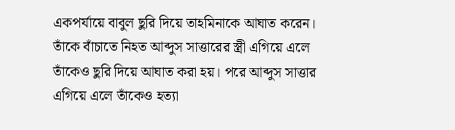একপর্যায়ে বাবুল ছুরি দিয়ে তাহমিনাকে আঘাত করেন। তাঁকে বাঁচাতে নিহত আব্দুস সাত্তারের স্ত্রী এগিয়ে এলে তাঁকেও ছুরি দিয়ে আঘাত করা হয়। পরে আব্দুস সাত্তার এগিয়ে এলে তাঁকেও হত্যা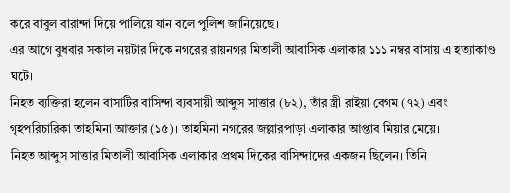করে বাবুল বারান্দা দিয়ে পালিয়ে যান বলে পুলিশ জানিয়েছে।
এর আগে বুধবার সকাল নয়টার দিকে নগরের রায়নগর মিতালী আবাসিক এলাকার ১১১ নম্বর বাসায় এ হত্যাকাণ্ড ঘটে।
নিহত ব্যক্তিরা হলেন বাসাটির বাসিন্দা ব্যবসায়ী আব্দুস সাত্তার (৮২), তাঁর স্ত্রী রাইয়া বেগম (৭২) এবং গৃহপরিচারিকা তাহমিনা আক্তার (১৫)। তাহমিনা নগরের জল্লারপাড়া এলাকার আপ্তাব মিয়ার মেয়ে।
নিহত আব্দুস সাত্তার মিতালী আবাসিক এলাকার প্রথম দিকের বাসিন্দাদের একজন ছিলেন। তিনি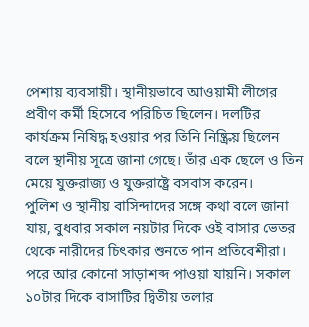পেশায় ব্যবসায়ী। স্থানীয়ভাবে আওয়ামী লীগের প্রবীণ কর্মী হিসেবে পরিচিত ছিলেন। দলটির কার্যক্রম নিষিদ্ধ হওয়ার পর তিনি নিষ্ক্রিয় ছিলেন বলে স্থানীয় সূত্রে জানা গেছে। তাঁর এক ছেলে ও তিন মেয়ে যুক্তরাজ্য ও যুক্তরাষ্ট্রে বসবাস করেন।
পুলিশ ও স্থানীয় বাসিন্দাদের সঙ্গে কথা বলে জানা যায়, বুধবার সকাল নয়টার দিকে ওই বাসার ভেতর থেকে নারীদের চিৎকার শুনতে পান প্রতিবেশীরা। পরে আর কোনো সাড়াশব্দ পাওয়া যায়নি। সকাল ১০টার দিকে বাসাটির দ্বিতীয় তলার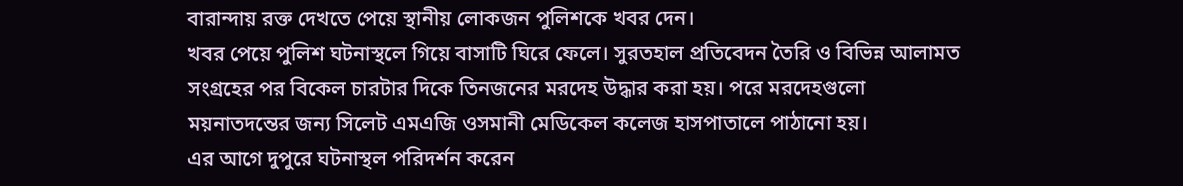বারান্দায় রক্ত দেখতে পেয়ে স্থানীয় লোকজন পুলিশকে খবর দেন।
খবর পেয়ে পুলিশ ঘটনাস্থলে গিয়ে বাসাটি ঘিরে ফেলে। সুরতহাল প্রতিবেদন তৈরি ও বিভিন্ন আলামত সংগ্রহের পর বিকেল চারটার দিকে তিনজনের মরদেহ উদ্ধার করা হয়। পরে মরদেহগুলো ময়নাতদন্তের জন্য সিলেট এমএজি ওসমানী মেডিকেল কলেজ হাসপাতালে পাঠানো হয়।
এর আগে দুপুরে ঘটনাস্থল পরিদর্শন করেন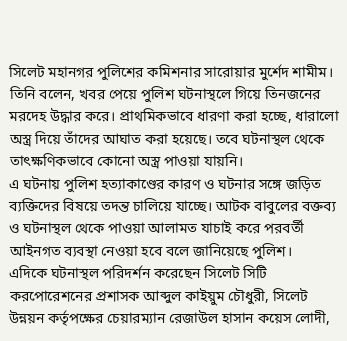সিলেট মহানগর পুলিশের কমিশনার সারোয়ার মুর্শেদ শামীম। তিনি বলেন, খবর পেয়ে পুলিশ ঘটনাস্থলে গিয়ে তিনজনের মরদেহ উদ্ধার করে। প্রাথমিকভাবে ধারণা করা হচ্ছে, ধারালো অস্ত্র দিয়ে তাঁদের আঘাত করা হয়েছে। তবে ঘটনাস্থল থেকে তাৎক্ষণিকভাবে কোনো অস্ত্র পাওয়া যায়নি।
এ ঘটনায় পুলিশ হত্যাকাণ্ডের কারণ ও ঘটনার সঙ্গে জড়িত ব্যক্তিদের বিষয়ে তদন্ত চালিয়ে যাচ্ছে। আটক বাবুলের বক্তব্য ও ঘটনাস্থল থেকে পাওয়া আলামত যাচাই করে পরবর্তী আইনগত ব্যবস্থা নেওয়া হবে বলে জানিয়েছে পুলিশ।
এদিকে ঘটনাস্থল পরিদর্শন করেছেন সিলেট সিটি করপোরেশনের প্রশাসক আব্দুল কাইয়ুম চৌধুরী, সিলেট উন্নয়ন কর্তৃপক্ষের চেয়ারম্যান রেজাউল হাসান কয়েস লোদী,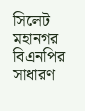সিলেট মহানগর বিএনপির সাধারণ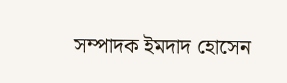সম্পাদক ইমদাদ হোসেন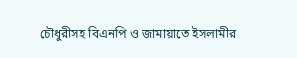চৌধুরীসহ বিএনপি ও জামায়াতে ইসলামীর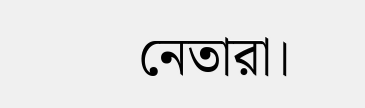নেতারা।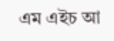এম এইচ আ